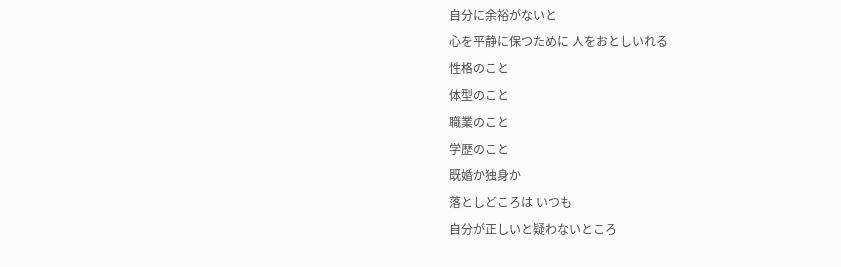自分に余裕がないと
心を平静に保つために 人をおとしいれる
性格のこと
体型のこと
職業のこと
学歴のこと
既婚か独身か
落としどころは いつも
自分が正しいと疑わないところ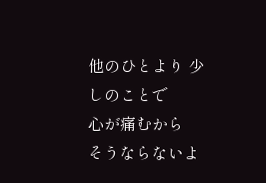他のひとより 少しのことで
心が痛むから
そうならないよ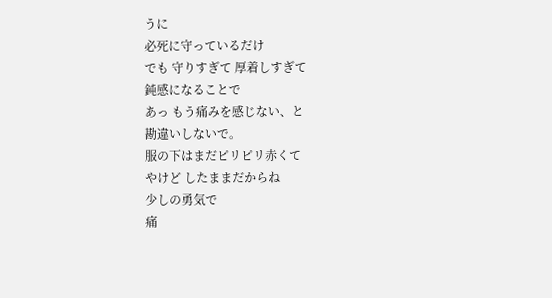うに
必死に守っているだけ
でも 守りすぎて 厚着しすぎて
鈍感になることで
あっ もう痛みを感じない、と
勘違いしないで。
服の下はまだピリピリ赤くて
やけど したままだからね
少しの勇気で
痛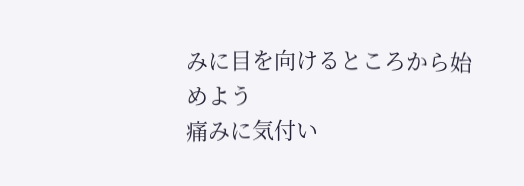みに目を向けるところから始めよう
痛みに気付い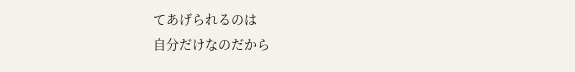てあげられるのは
自分だけなのだから